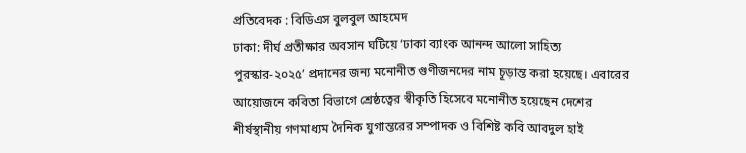প্রতিবেদক : বিডিএস বুলবুল আহমেদ
ঢাকা: দীর্ঘ প্রতীক্ষার অবসান ঘটিয়ে ‘ঢাকা ব্যাংক আনন্দ আলো সাহিত্য পুরস্কার-২০২৫’ প্রদানের জন্য মনোনীত গুণীজনদের নাম চূড়ান্ত করা হয়েছে। এবারের আয়োজনে কবিতা বিভাগে শ্রেষ্ঠত্বের স্বীকৃতি হিসেবে মনোনীত হয়েছেন দেশের শীর্ষস্থানীয় গণমাধ্যম দৈনিক যুগান্তরের সম্পাদক ও বিশিষ্ট কবি আবদুল হাই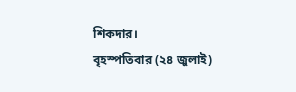শিকদার।
বৃহস্পতিবার (২৪ জুলাই)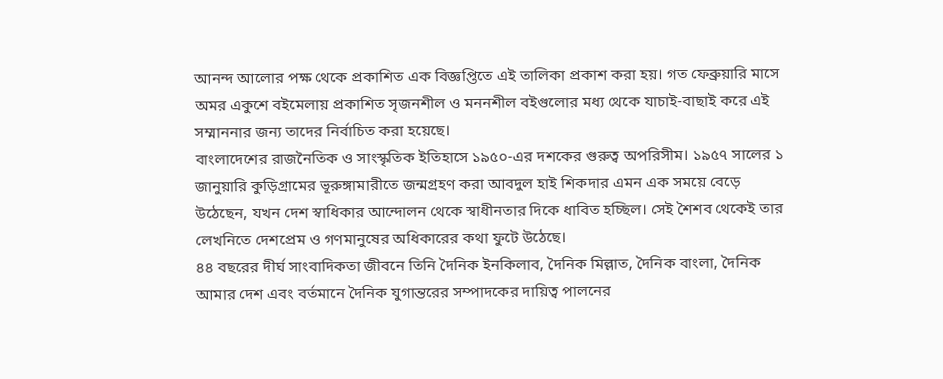আনন্দ আলোর পক্ষ থেকে প্রকাশিত এক বিজ্ঞপ্তিতে এই তালিকা প্রকাশ করা হয়। গত ফেব্রুয়ারি মাসে অমর একুশে বইমেলায় প্রকাশিত সৃজনশীল ও মননশীল বইগুলোর মধ্য থেকে যাচাই-বাছাই করে এই সম্মাননার জন্য তাদের নির্বাচিত করা হয়েছে।
বাংলাদেশের রাজনৈতিক ও সাংস্কৃতিক ইতিহাসে ১৯৫০-এর দশকের গুরুত্ব অপরিসীম। ১৯৫৭ সালের ১ জানুয়ারি কুড়িগ্রামের ভূরুঙ্গামারীতে জন্মগ্রহণ করা আবদুল হাই শিকদার এমন এক সময়ে বেড়ে উঠেছেন, যখন দেশ স্বাধিকার আন্দোলন থেকে স্বাধীনতার দিকে ধাবিত হচ্ছিল। সেই শৈশব থেকেই তার লেখনিতে দেশপ্রেম ও গণমানুষের অধিকারের কথা ফুটে উঠেছে।
৪৪ বছরের দীর্ঘ সাংবাদিকতা জীবনে তিনি দৈনিক ইনকিলাব, দৈনিক মিল্লাত, দৈনিক বাংলা, দৈনিক আমার দেশ এবং বর্তমানে দৈনিক যুগান্তরের সম্পাদকের দায়িত্ব পালনের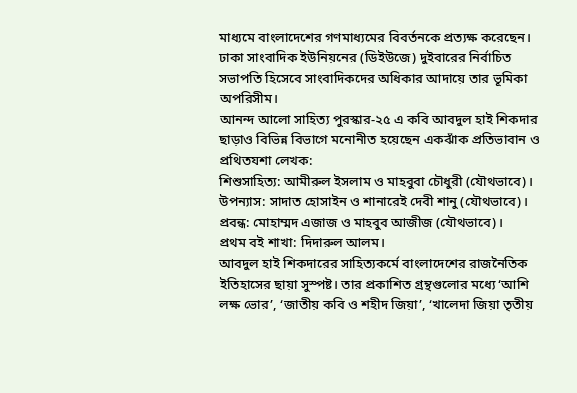মাধ্যমে বাংলাদেশের গণমাধ্যমের বিবর্তনকে প্রত্যক্ষ করেছেন। ঢাকা সাংবাদিক ইউনিয়নের (ডিইউজে) দুইবারের নির্বাচিত সভাপতি হিসেবে সাংবাদিকদের অধিকার আদায়ে তার ভূমিকা অপরিসীম।
আনন্দ আলো সাহিত্য পুরস্কার-২৫ এ কবি আবদুল হাই শিকদার ছাড়াও বিভিন্ন বিভাগে মনোনীত হয়েছেন একঝাঁক প্রতিভাবান ও প্রথিতযশা লেখক:
শিশুসাহিত্য: আমীরুল ইসলাম ও মাহবুবা চৌধুরী (যৌথভাবে)।
উপন্যাস: সাদাত হোসাইন ও শানারেই দেবী শানু (যৌথভাবে)।
প্রবন্ধ: মোহাম্মদ এজাজ ও মাহবুব আজীজ (যৌথভাবে)।
প্রথম বই শাখা: দিদারুল আলম।
আবদুল হাই শিকদারের সাহিত্যকর্মে বাংলাদেশের রাজনৈতিক ইতিহাসের ছায়া সুস্পষ্ট। তার প্রকাশিত গ্রন্থগুলোর মধ্যে ‘আশি লক্ষ ভোর’, ‘জাতীয় কবি ও শহীদ জিয়া’, ‘খালেদা জিয়া তৃতীয়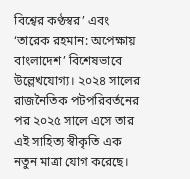বিশ্বের কণ্ঠস্বর’ এবং ‘তারেক রহমান: অপেক্ষায় বাংলাদেশ’ বিশেষভাবে উল্লেখযোগ্য। ২০২৪ সালের রাজনৈতিক পটপরিবর্তনের পর ২০২৫ সালে এসে তার এই সাহিত্য স্বীকৃতি এক নতুন মাত্রা যোগ করেছে।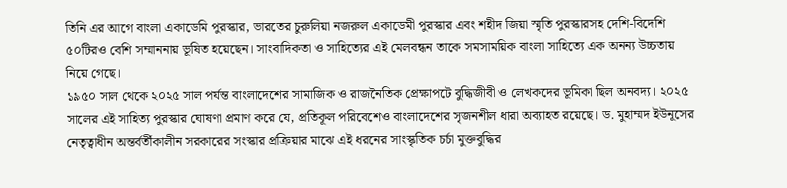তিনি এর আগে বাংলা একাডেমি পুরস্কার, ভারতের চুরুলিয়া নজরুল একাডেমী পুরস্কার এবং শহীদ জিয়া স্মৃতি পুরস্কারসহ দেশি-বিদেশি ৫০টিরও বেশি সম্মাননায় ভূষিত হয়েছেন। সাংবাদিকতা ও সাহিত্যের এই মেলবন্ধন তাকে সমসাময়িক বাংলা সাহিত্যে এক অনন্য উচ্চতায় নিয়ে গেছে।
১৯৫০ সাল থেকে ২০২৫ সাল পর্যন্ত বাংলাদেশের সামাজিক ও রাজনৈতিক প্রেক্ষাপটে বুদ্ধিজীবী ও লেখকদের ভূমিকা ছিল অনবদ্য। ২০২৫ সালের এই সাহিত্য পুরস্কার ঘোষণা প্রমাণ করে যে, প্রতিকূল পরিবেশেও বাংলাদেশের সৃজনশীল ধারা অব্যাহত রয়েছে। ড. মুহাম্মদ ইউনূসের নেতৃত্বাধীন অন্তর্বর্তীকালীন সরকারের সংস্কার প্রক্রিয়ার মাঝে এই ধরনের সাংস্কৃতিক চর্চা মুক্তবুদ্ধির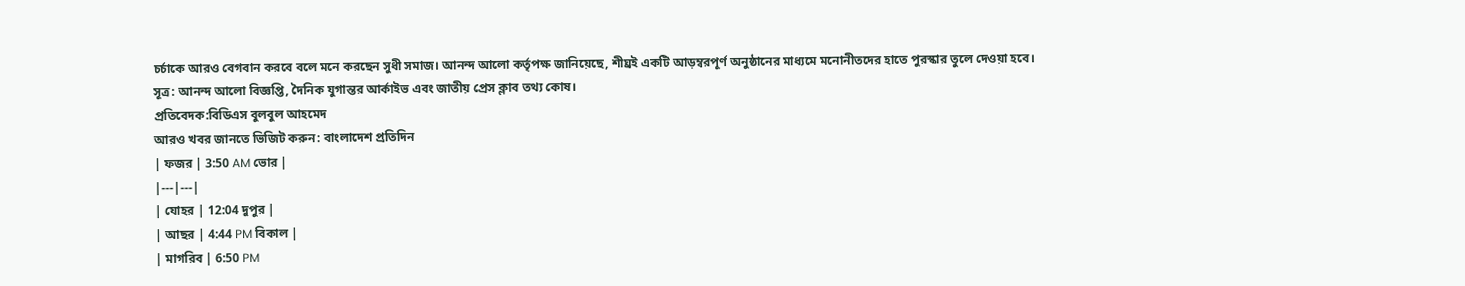চর্চাকে আরও বেগবান করবে বলে মনে করছেন সুধী সমাজ। আনন্দ আলো কর্তৃপক্ষ জানিয়েছে, শীঘ্রই একটি আড়ম্বরপূর্ণ অনুষ্ঠানের মাধ্যমে মনোনীতদের হাতে পুরস্কার তুলে দেওয়া হবে।
সূত্র: আনন্দ আলো বিজ্ঞপ্তি, দৈনিক যুগান্তর আর্কাইভ এবং জাতীয় প্রেস ক্লাব তথ্য কোষ।
প্রতিবেদক:বিডিএস বুলবুল আহমেদ
আরও খবর জানতে ভিজিট করুন: বাংলাদেশ প্রতিদিন
| ফজর | 3:50 AM ভোর |
|---|---|
| যোহর | 12:04 দুপুর |
| আছর | 4:44 PM বিকাল |
| মাগরিব | 6:50 PM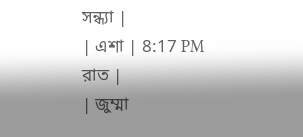সন্ধ্যা |
| এশা | 8:17 PM রাত |
| জুম্মা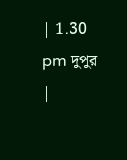| 1.30 pm দুপুর |